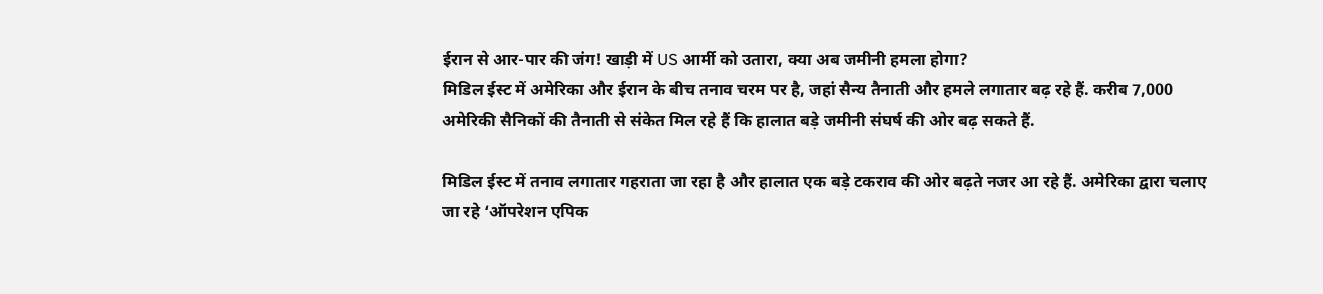ईरान से आर-पार की जंग! खाड़ी में US आर्मी को उतारा, क्या अब जमीनी हमला होगा?
मिडिल ईस्ट में अमेरिका और ईरान के बीच तनाव चरम पर है, जहां सैन्य तैनाती और हमले लगातार बढ़ रहे हैं. करीब 7,000 अमेरिकी सैनिकों की तैनाती से संकेत मिल रहे हैं कि हालात बड़े जमीनी संघर्ष की ओर बढ़ सकते हैं.

मिडिल ईस्ट में तनाव लगातार गहराता जा रहा है और हालात एक बड़े टकराव की ओर बढ़ते नजर आ रहे हैं. अमेरिका द्वारा चलाए जा रहे ‘ऑपरेशन एपिक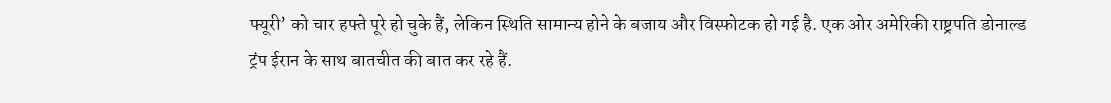फ्यूरी’ को चार हफ्ते पूरे हो चुके हैं, लेकिन स्थिति सामान्य होने के बजाय और विस्फोटक हो गई है. एक ओर अमेरिकी राष्ट्रपति डोनाल्ड ट्रंप ईरान के साथ बातचीत की बात कर रहे हैं.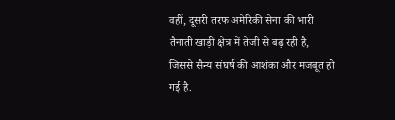वहीं, दूसरी तरफ अमेरिकी सेना की भारी तैनाती खाड़ी क्षेत्र में तेजी से बढ़ रही है, जिससे सैन्य संघर्ष की आशंका और मजबूत हो गई है.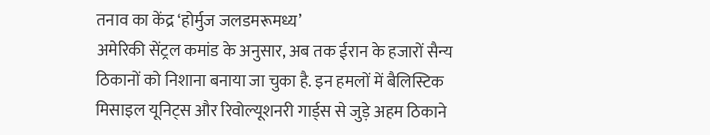तनाव का केंद्र ‘होर्मुज जलडमरूमध्य’
अमेरिकी सेंट्रल कमांड के अनुसार, अब तक ईरान के हजारों सैन्य ठिकानों को निशाना बनाया जा चुका है. इन हमलों में बैलिस्टिक मिसाइल यूनिट्स और रिवोल्यूशनरी गार्ड्स से जुड़े अहम ठिकाने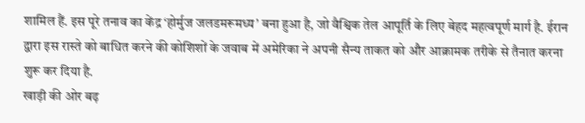शामिल हैं. इस पूरे तनाव का केंद्र ‘होर्मुज जलडमरूमध्य’ बना हुआ है, जो वैश्विक तेल आपूर्ति के लिए बेहद महत्वपूर्ण मार्ग है. ईरान द्वारा इस रास्ते को बाधित करने की कोशिशों के जवाब में अमेरिका ने अपनी सैन्य ताकत को और आक्रामक तरीके से तैनात करना शुरू कर दिया है.
खाड़ी की ओर बढ़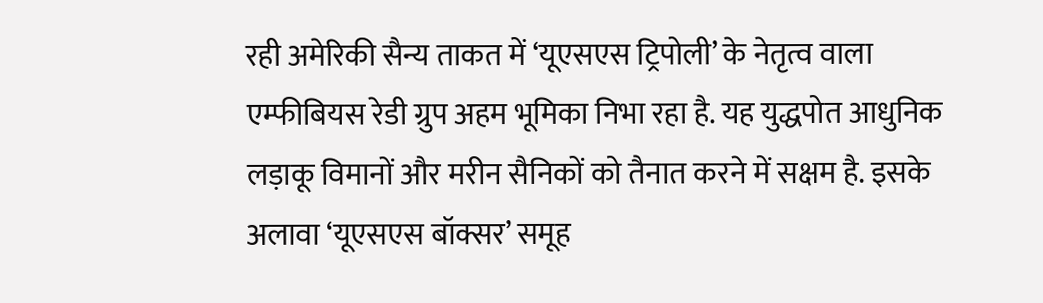रही अमेरिकी सैन्य ताकत में ‘यूएसएस ट्रिपोली’ के नेतृत्व वाला एम्फीबियस रेडी ग्रुप अहम भूमिका निभा रहा है. यह युद्धपोत आधुनिक लड़ाकू विमानों और मरीन सैनिकों को तैनात करने में सक्षम है. इसके अलावा ‘यूएसएस बॉक्सर’ समूह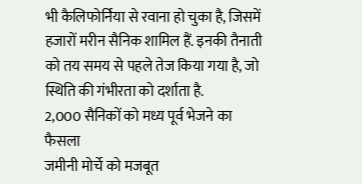भी कैलिफोर्निया से रवाना हो चुका है, जिसमें हजारों मरीन सैनिक शामिल हैं. इनकी तैनाती को तय समय से पहले तेज किया गया है, जो स्थिति की गंभीरता को दर्शाता है.
2,000 सैनिकों को मध्य पूर्व भेजने का फैसला
जमीनी मोर्चे को मजबूत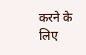करने के लिए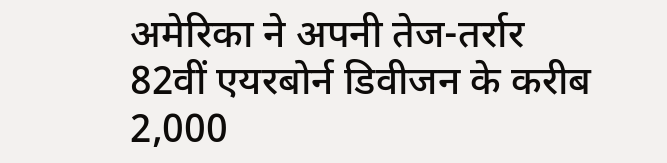अमेरिका ने अपनी तेज-तर्रार 82वीं एयरबोर्न डिवीजन के करीब 2,000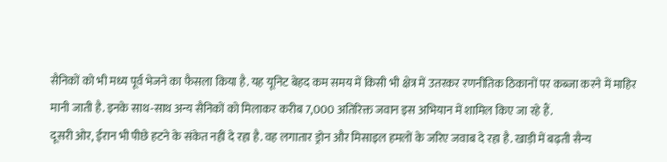सैनिकों को भी मध्य पूर्व भेजने का फैसला किया है. यह यूनिट बेहद कम समय में किसी भी क्षेत्र में उतरकर रणनीतिक ठिकानों पर कब्जा करने में माहिर मानी जाती है. इनके साथ-साथ अन्य सैनिकों को मिलाकर करीब 7,000 अतिरिक्त जवान इस अभियान में शामिल किए जा रहे हैं.
दूसरी ओर, ईरान भी पीछे हटने के संकेत नहीं दे रहा है. वह लगातार ड्रोन और मिसाइल हमलों के जरिए जवाब दे रहा है. खाड़ी में बढ़ती सैन्य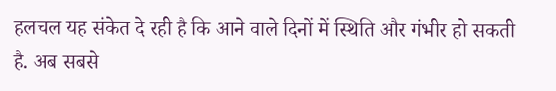हलचल यह संकेत दे रही है कि आने वाले दिनों में स्थिति और गंभीर हो सकती है. अब सबसे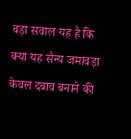बड़ा सवाल यह है कि क्या यह सैन्य जमावड़ा केवल दबाव बनाने की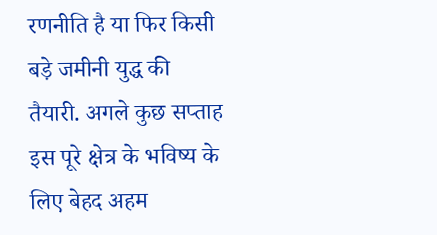रणनीति है या फिर किसी बड़े जमीनी युद्ध की तैयारी. अगले कुछ सप्ताह इस पूरे क्षेत्र के भविष्य के लिए बेहद अहम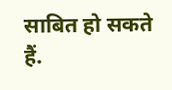साबित हो सकते हैं.